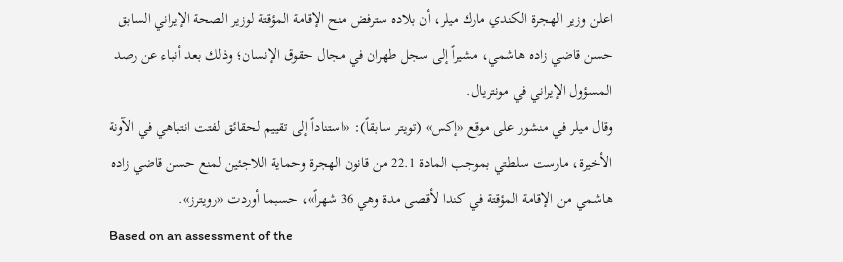اعلن وزير الهجرة الكندي مارك ميلر، أن بلاده سترفض منح الإقامة المؤقتة لوزير الصحة الإيراني السابق حسن قاضي زاده هاشمي، مشيراً إلى سجل طهران في مجال حقوق الإنسان؛ وذلك بعد أنباء عن رصد المسؤول الإيراني في مونتريال.
وقال ميلر في منشور على موقع «إكس» (تويتر سابقاً): «استناداً إلى تقييم لحقائق لفتت انتباهي في الآونة الأخيرة، مارست سلطتي بموجب المادة 22.1 من قانون الهجرة وحماية اللاجئين لمنع حسن قاضي زاده هاشمي من الإقامة المؤقتة في كندا لأقصى مدة وهي 36 شهراً»، حسبما أوردت «رويترز».
Based on an assessment of the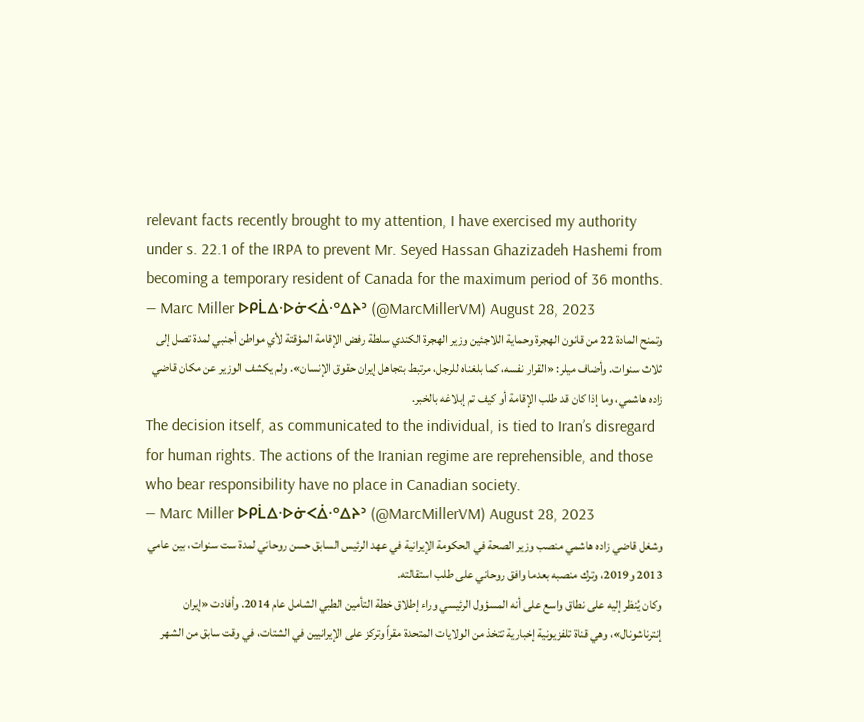relevant facts recently brought to my attention, I have exercised my authority under s. 22.1 of the IRPA to prevent Mr. Seyed Hassan Ghazizadeh Hashemi from becoming a temporary resident of Canada for the maximum period of 36 months.
— Marc Miller ᐅᑭᒫᐃᐧᐅᓃᐸᐄᐧᐤᐃᔨᐣ (@MarcMillerVM) August 28, 2023
وتمنح المادة 22 من قانون الهجرة وحماية اللاجئين وزير الهجرة الكندي سلطة رفض الإقامة المؤقتة لأي مواطن أجنبي لمدة تصل إلى ثلاث سنوات. وأضاف ميلر: «القرار نفسه، كما بلغناه للرجل، مرتبط بتجاهل إيران حقوق الإنسان». ولم يكشف الوزير عن مكان قاضي زاده هاشمي، وما إذا كان قد طلب الإقامة أو كيف تم إبلاغه بالخبر.
The decision itself, as communicated to the individual, is tied to Iran’s disregard for human rights. The actions of the Iranian regime are reprehensible, and those who bear responsibility have no place in Canadian society.
— Marc Miller ᐅᑭᒫᐃᐧᐅᓃᐸᐄᐧᐤᐃᔨᐣ (@MarcMillerVM) August 28, 2023
وشغل قاضي زاده هاشمي منصب وزير الصحة في الحكومة الإيرانية في عهد الرئيس السابق حسن روحاني لمدة ست سنوات، بين عامي 2013 و2019، وترك منصبه بعدما وافق روحاني على طلب استقالته.
وكان يُنظر إليه على نطاق واسع على أنه المسؤول الرئيسي وراء إطلاق خطة التأمين الطبي الشامل عام 2014. وأفادت «إيران إنترناشونال»، وهي قناة تلفزيونية إخبارية تتخذ من الولايات المتحدة مقراً وتركز على الإيرانيين في الشتات، في وقت سابق من الشهر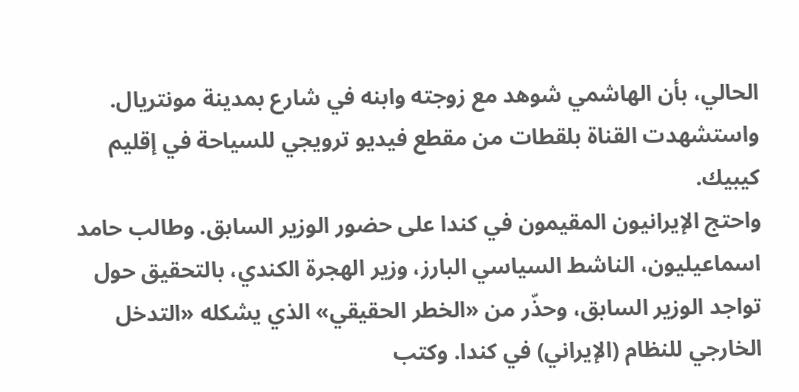الحالي، بأن الهاشمي شوهد مع زوجته وابنه في شارع بمدينة مونتريال. واستشهدت القناة بلقطات من مقطع فيديو ترويجي للسياحة في إقليم كيبيك.
واحتج الإيرانيون المقيمون في كندا على حضور الوزير السابق. وطالب حامد اسماعيليون، الناشط السياسي البارز، وزير الهجرة الكندي، بالتحقيق حول تواجد الوزير السابق، وحذّر من «الخطر الحقيقي» الذي يشكله «التدخل الخارجي للنظام (الإيراني) في كندا. وكتب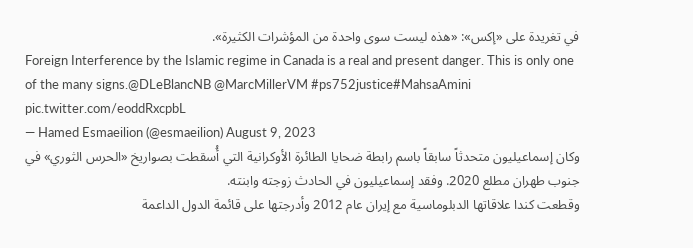في تغريدة على «إكس»: «هذه ليست سوى واحدة من المؤشرات الكثيرة».
Foreign Interference by the Islamic regime in Canada is a real and present danger. This is only one of the many signs.@DLeBlancNB @MarcMillerVM #ps752justice#MahsaAmini pic.twitter.com/eoddRxcpbL
— Hamed Esmaeilion (@esmaeilion) August 9, 2023
وكان إسماعيليون متحدثاً سابقاً باسم رابطة ضحايا الطائرة الأوكرانية التي أُسقطت بصواريخ «الحرس الثوري» في جنوب طهران مطلع 2020. وفقد إسماعيليون في الحادث زوجته وابنته.
وقطعت كندا علاقاتها الدبلوماسية مع إيران عام 2012 وأدرجتها على قائمة الدول الداعمة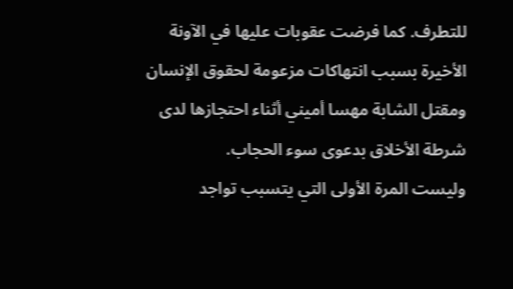للتطرف. كما فرضت عقوبات عليها في الآونة الأخيرة بسبب انتهاكات مزعومة لحقوق الإنسان ومقتل الشابة مهسا أميني أثناء احتجازها لدى شرطة الأخلاق بدعوى سوء الحجاب.
وليست المرة الأولى التي يتسبب تواجد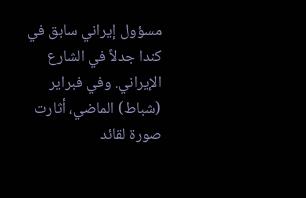مسؤول إيراني سابق في كندا جدلاً في الشارع الإيراني. وفي فبراير (شباط) الماضي، أثارت صورة لقائد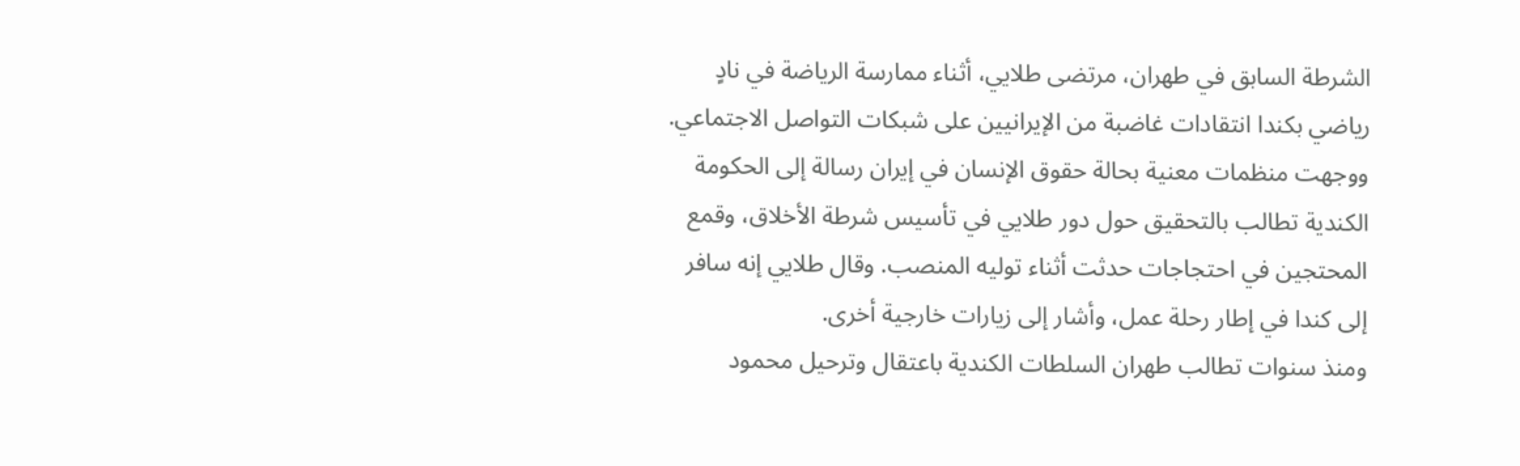الشرطة السابق في طهران، مرتضى طلايي، أثناء ممارسة الرياضة في نادٍ رياضي بكندا انتقادات غاضبة من الإيرانيين على شبكات التواصل الاجتماعي.
ووجهت منظمات معنية بحالة حقوق الإنسان في إيران رسالة إلى الحكومة الكندية تطالب بالتحقيق حول دور طلايي في تأسيس شرطة الأخلاق، وقمع المحتجين في احتجاجات حدثت أثناء توليه المنصب. وقال طلايي إنه سافر إلى كندا في إطار رحلة عمل، وأشار إلى زيارات خارجية أخرى.
ومنذ سنوات تطالب طهران السلطات الكندية باعتقال وترحيل محمود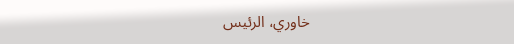خاوري، الرئيس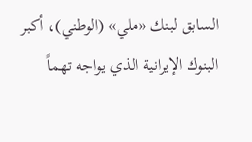السابق لبنك «ملي» (الوطني)، أكبر البنوك الإيرانية الذي يواجه تهماً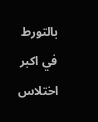بالتورط في اكبر اختلاس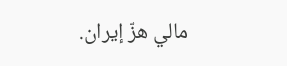مالي هزّ إيران.